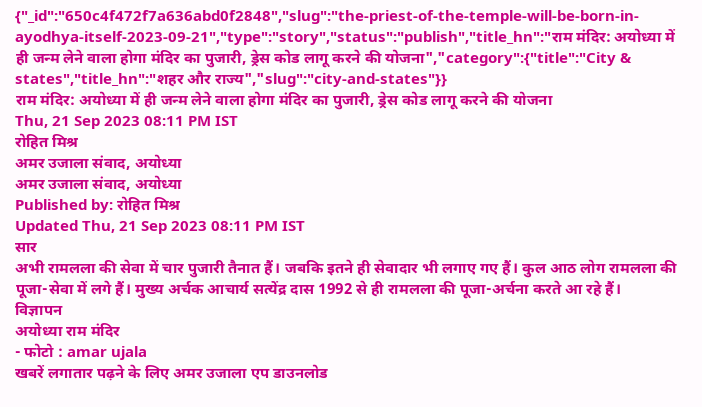{"_id":"650c4f472f7a636abd0f2848","slug":"the-priest-of-the-temple-will-be-born-in-ayodhya-itself-2023-09-21","type":"story","status":"publish","title_hn":"राम मंदिर: अयोध्या में ही जन्म लेने वाला होगा मंदिर का पुजारी, ड्रेस कोड लागू करने की योजना","category":{"title":"City & states","title_hn":"शहर और राज्य","slug":"city-and-states"}}
राम मंदिर: अयोध्या में ही जन्म लेने वाला होगा मंदिर का पुजारी, ड्रेस कोड लागू करने की योजना
Thu, 21 Sep 2023 08:11 PM IST
रोहित मिश्र
अमर उजाला संवाद, अयोध्या
अमर उजाला संवाद, अयोध्या
Published by: रोहित मिश्र
Updated Thu, 21 Sep 2023 08:11 PM IST
सार
अभी रामलला की सेवा में चार पुजारी तैनात हैं। जबकि इतने ही सेवादार भी लगाए गए हैं। कुल आठ लोग रामलला की पूजा-सेवा में लगे हैं। मुख्य अर्चक आचार्य सत्येंद्र दास 1992 से ही रामलला की पूजा-अर्चना करते आ रहे हैं।
विज्ञापन
अयोध्या राम मंदिर
- फोटो : amar ujala
खबरें लगातार पढ़ने के लिए अमर उजाला एप डाउनलोड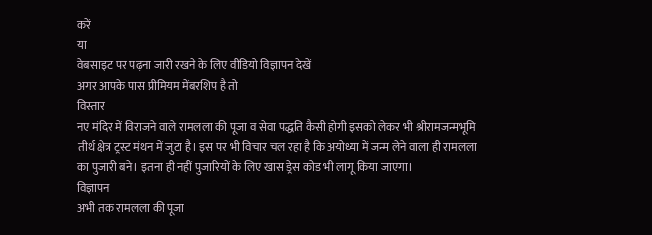करें
या
वेबसाइट पर पढ़ना जारी रखने के लिए वीडियो विज्ञापन देखें
अगर आपके पास प्रीमियम मेंबरशिप है तो
विस्तार
नए मंदिर में विराजने वाले रामलला की पूजा व सेवा पद्धति कैसी होगी इसको लेकर भी श्रीरामजन्मभूमि तीर्थ क्षेत्र ट्रस्ट मंथन में जुटा है। इस पर भी विचार चल रहा है कि अयोध्या में जन्म लेने वाला ही रामलला का पुजारी बने। इतना ही नहीं पुजारियों के लिए खास ड्रेस कोड भी लागू किया जाएगा।
विज्ञापन
अभी तक रामलला की पूजा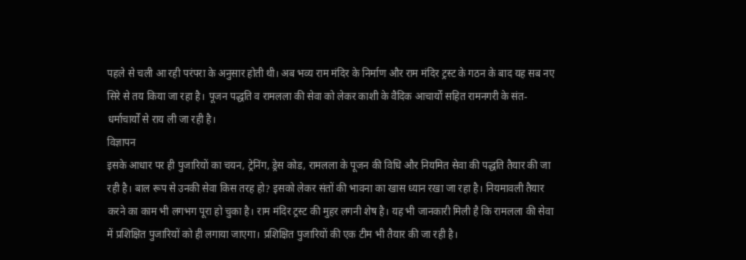पहले से चली आ रही परंपरा के अनुसार होती थी। अब भव्य राम मंदिर के निर्माण और राम मंदिर ट्रस्ट के गठन के बाद यह सब नए सिरे से तय किया जा रहा है। पूजन पद्धति व रामलला की सेवा को लेकर काशी के वैदिक आचार्यों सहित रामनगरी के संत-धर्माचार्यों से राय ली जा रही है।
विज्ञापन
इसके आधार पर ही पुजारियों का चयन, ट्रेनिंग, ड्रेस कोड, रामलला के पूजन की विधि और नियमित सेवा की पद्धति तैयार की जा रही है। बाल रूप से उनकी सेवा किस तरह हो? इसको लेकर संतों की भावना का खास ध्यान रखा जा रहा है। नियमावली तैयार करने का काम भी लगभग पूरा हो चुका है। राम मंदिर ट्रस्ट की मुहर लगनी शेष है। यह भी जानकारी मिली है कि रामलला की सेवा में प्रशिक्षित पुजारियों को ही लगाया जाएगा। प्रशिक्षित पुजारियों की एक टीम भी तैयार की जा रही है।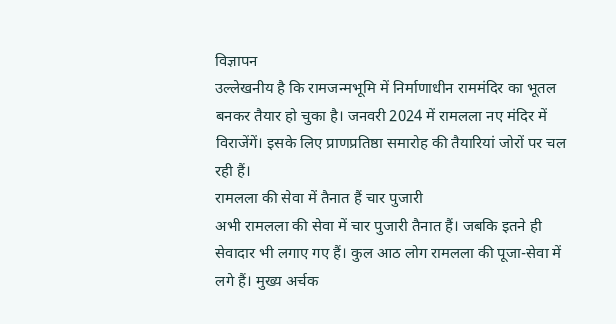विज्ञापन
उल्लेखनीय है कि रामजन्मभूमि में निर्माणाधीन राममंदिर का भूतल बनकर तैयार हो चुका है। जनवरी 2024 में रामलला नए मंदिर में विराजेंगें। इसके लिए प्राणप्रतिष्ठा समारोह की तैयारियां जोरों पर चल रही हैं।
रामलला की सेवा में तैनात हैं चार पुजारी
अभी रामलला की सेवा में चार पुजारी तैनात हैं। जबकि इतने ही सेवादार भी लगाए गए हैं। कुल आठ लोग रामलला की पूजा-सेवा में लगे हैं। मुख्य अर्चक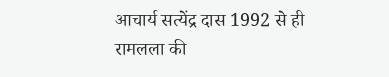आचार्य सत्येंद्र दास 1992 से ही रामलला की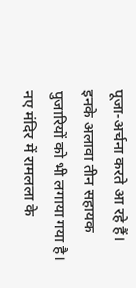पूजा-अर्चना करते आ रहे हैं। इनके अलावा तीन सहायक पुजारियों को भी लगाया गया है। नए मंदिर में रामलला के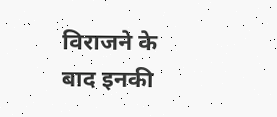विराजने के बाद इनकी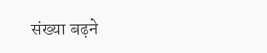संख्या बढ़ने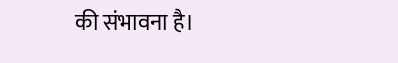की संभावना है।